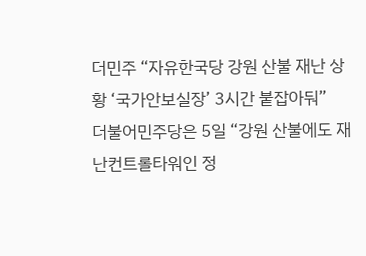더민주 “자유한국당 강원 산불 재난 상황 ‘국가안보실장’ 3시간 붙잡아둬”
더불어민주당은 5일 “강원 산불에도 재난컨트롤타워인 정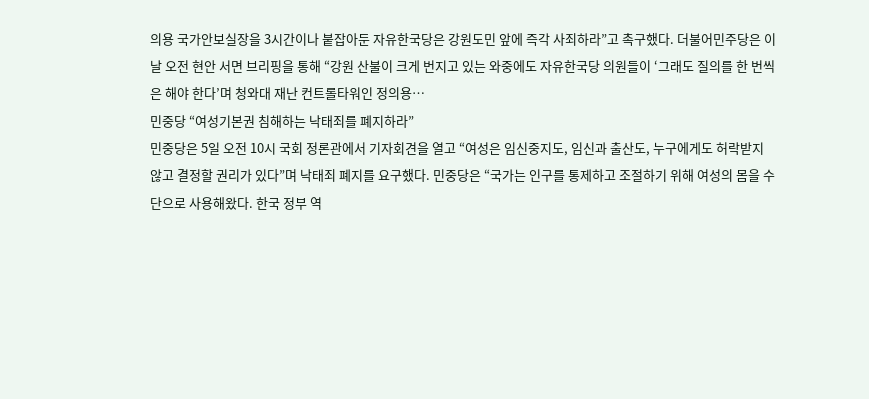의용 국가안보실장을 3시간이나 붙잡아둔 자유한국당은 강원도민 앞에 즉각 사죄하라”고 촉구했다. 더불어민주당은 이날 오전 현안 서면 브리핑을 통해 “강원 산불이 크게 번지고 있는 와중에도 자유한국당 의원들이 ‘그래도 질의를 한 번씩은 해야 한다’며 청와대 재난 컨트롤타워인 정의용…
민중당 “여성기본권 침해하는 낙태죄를 폐지하라”
민중당은 5일 오전 10시 국회 정론관에서 기자회견을 열고 “여성은 임신중지도, 임신과 출산도, 누구에게도 허락받지 않고 결정할 권리가 있다”며 낙태죄 폐지를 요구했다. 민중당은 “국가는 인구를 통제하고 조절하기 위해 여성의 몸을 수단으로 사용해왔다. 한국 정부 역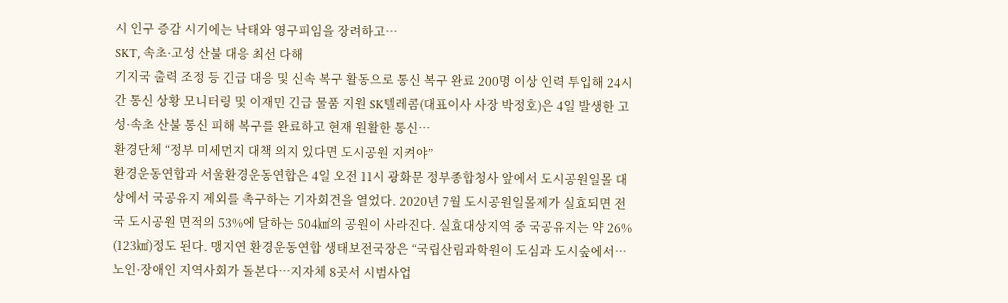시 인구 증감 시기에는 낙태와 영구피임을 장려하고…
SKT, 속초·고성 산불 대응 최선 다해
기지국 출력 조정 등 긴급 대응 및 신속 복구 활동으로 통신 복구 완료 200명 이상 인력 투입해 24시간 통신 상황 모니터링 및 이재민 긴급 물품 지원 SK텔레콤(대표이사 사장 박정호)은 4일 발생한 고성·속초 산불 통신 피해 복구를 완료하고 현재 원활한 통신…
환경단체 “정부 미세먼지 대책 의지 있다면 도시공원 지켜야”
환경운동연합과 서울환경운동연합은 4일 오전 11시 광화문 정부종합청사 앞에서 도시공원일몰 대상에서 국공유지 제외를 촉구하는 기자회견을 열었다. 2020년 7월 도시공원일몰제가 실효되면 전국 도시공원 면적의 53%에 달하는 504㎢의 공원이 사라진다. 실효대상지역 중 국공유지는 약 26% (123㎢)정도 된다. 맹지연 환경운동연합 생태보전국장은 “국립산림과학원이 도심과 도시숲에서…
노인·장애인 지역사회가 돌본다…지자체 8곳서 시범사업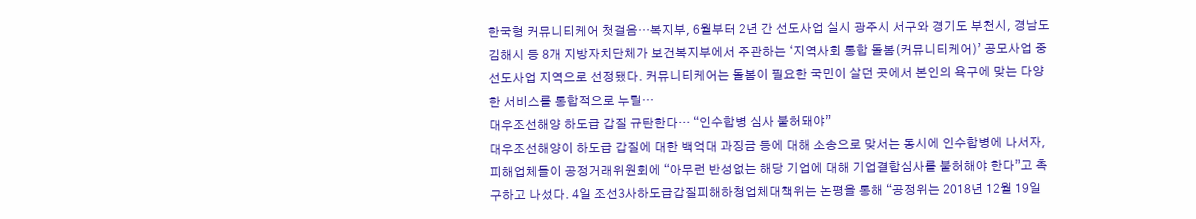한국형 커뮤니티케어 첫걸음…복지부, 6월부터 2년 간 선도사업 실시 광주시 서구와 경기도 부천시, 경남도 김해시 등 8개 지방자치단체가 보건복지부에서 주관하는 ‘지역사회 통합 돌봄(커뮤니티케어)’ 공모사업 중 선도사업 지역으로 선정됐다. 커뮤니티케어는 돌봄이 필요한 국민이 살던 곳에서 본인의 욕구에 맞는 다양한 서비스를 통합적으로 누릴…
대우조선해양 하도급 갑질 규탄한다… “인수합병 심사 불허돼야”
대우조선해양이 하도급 갑질에 대한 백억대 과징금 등에 대해 소송으로 맞서는 동시에 인수합병에 나서자, 피해업체들이 공정거래위원회에 “아무런 반성없는 해당 기업에 대해 기업결합심사를 불허해야 한다”고 촉구하고 나섰다. 4일 조선3사하도급갑질피해하청업체대책위는 논평을 통해 “공정위는 2018년 12월 19일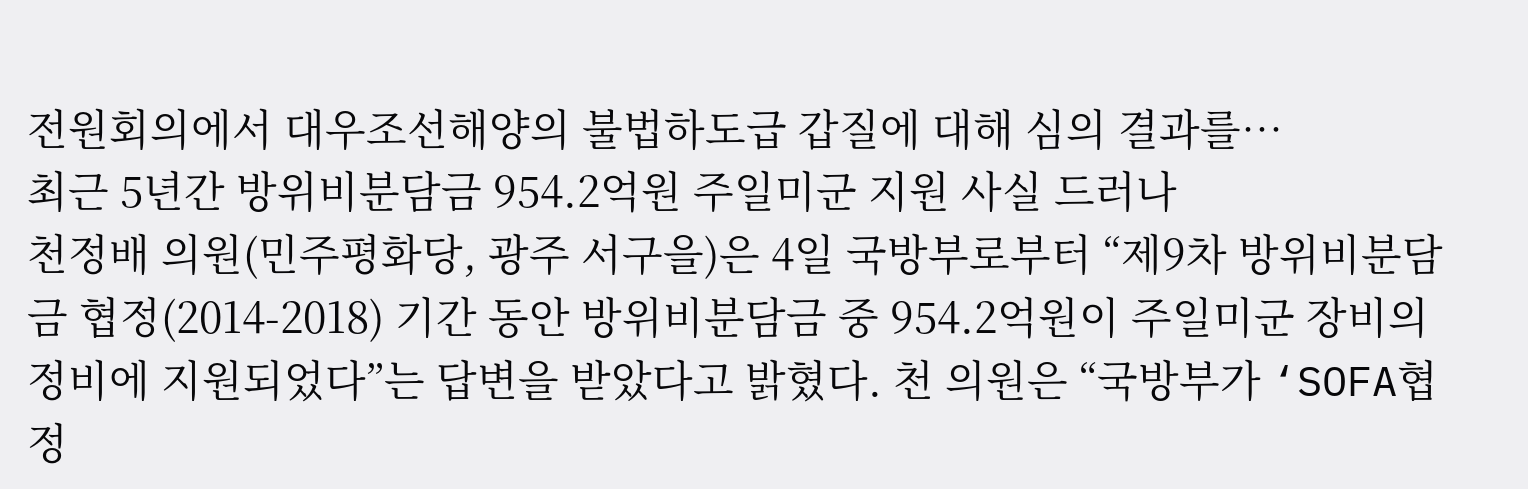전원회의에서 대우조선해양의 불법하도급 갑질에 대해 심의 결과를…
최근 5년간 방위비분담금 954.2억원 주일미군 지원 사실 드러나
천정배 의원(민주평화당, 광주 서구을)은 4일 국방부로부터 “제9차 방위비분담금 협정(2014-2018) 기간 동안 방위비분담금 중 954.2억원이 주일미군 장비의 정비에 지원되었다”는 답변을 받았다고 밝혔다. 천 의원은 “국방부가 ‘SOFA협정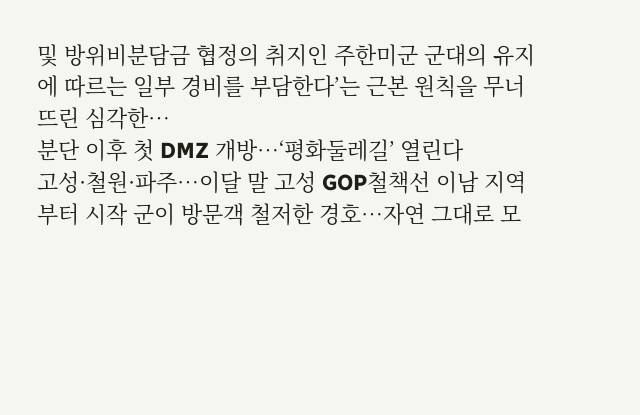및 방위비분담금 협정의 취지인 주한미군 군대의 유지에 따르는 일부 경비를 부담한다’는 근본 원칙을 무너뜨린 심각한…
분단 이후 첫 DMZ 개방…‘평화둘레길’ 열린다
고성·철원·파주…이달 말 고성 GOP철책선 이남 지역부터 시작 군이 방문객 철저한 경호…자연 그대로 모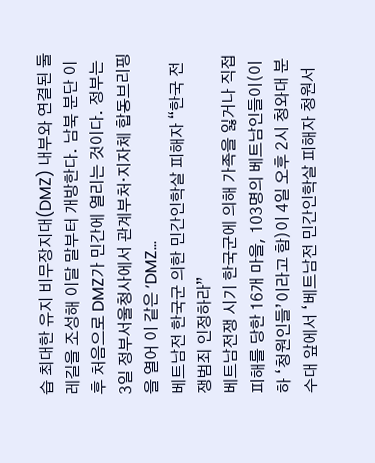습 최대한 유지 비무장지대(DMZ) 내부와 연결된 둘레길을 조성해 이달 말부터 개방한다. 남북 분단 이후 처음으로 DMZ가 민간에 열리는 것이다. 정부는 3일 정부서울청사에서 관계부처·지자체 합동브리핑을 열어 이 같은 ‘DMZ…
베트남전 한국군 의한 민간인학살 피해자 “한국 전쟁범죄 인정하라”
베트남전쟁 시기 한국군에 의해 가족을 잃거나 직접 피해를 당한 16개 마을, 103명의 베트남인들이(이하 ‘청원인들’이라고 함)이 4일 오후 2시 청와대 분수대 앞에서 ‘베트남전 민간인학살 피해자 청원서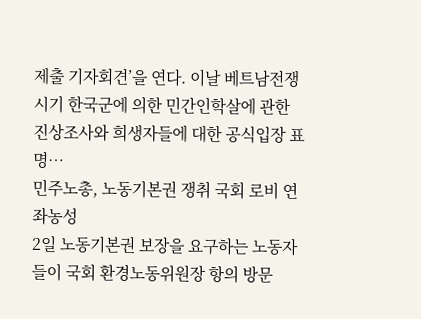제출 기자회견’을 연다. 이날 베트남전쟁 시기 한국군에 의한 민간인학살에 관한 진상조사와 희생자들에 대한 공식입장 표명…
민주노총, 노동기본권 쟁취 국회 로비 연좌농성
2일 노동기본권 보장을 요구하는 노동자들이 국회 환경노동위원장 항의 방문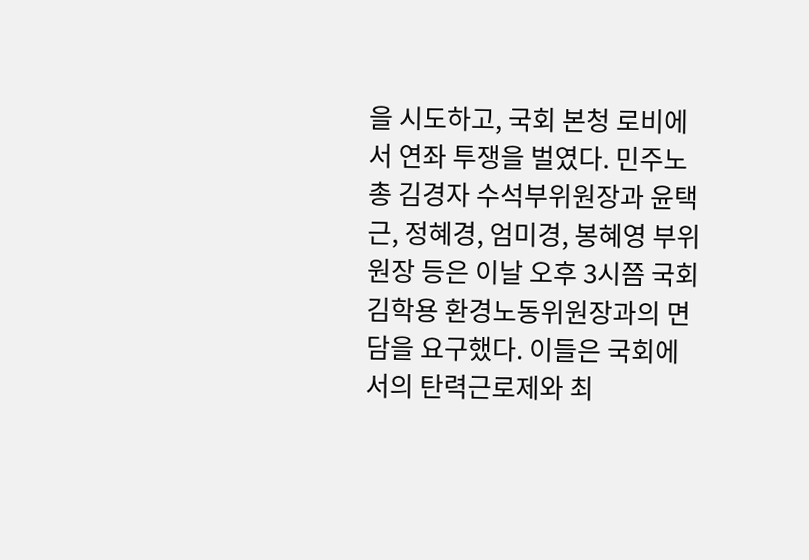을 시도하고, 국회 본청 로비에서 연좌 투쟁을 벌였다. 민주노총 김경자 수석부위원장과 윤택근, 정혜경, 엄미경, 봉혜영 부위원장 등은 이날 오후 3시쯤 국회 김학용 환경노동위원장과의 면담을 요구했다. 이들은 국회에서의 탄력근로제와 최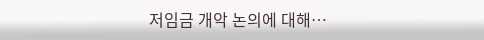저임금 개악 논의에 대해…